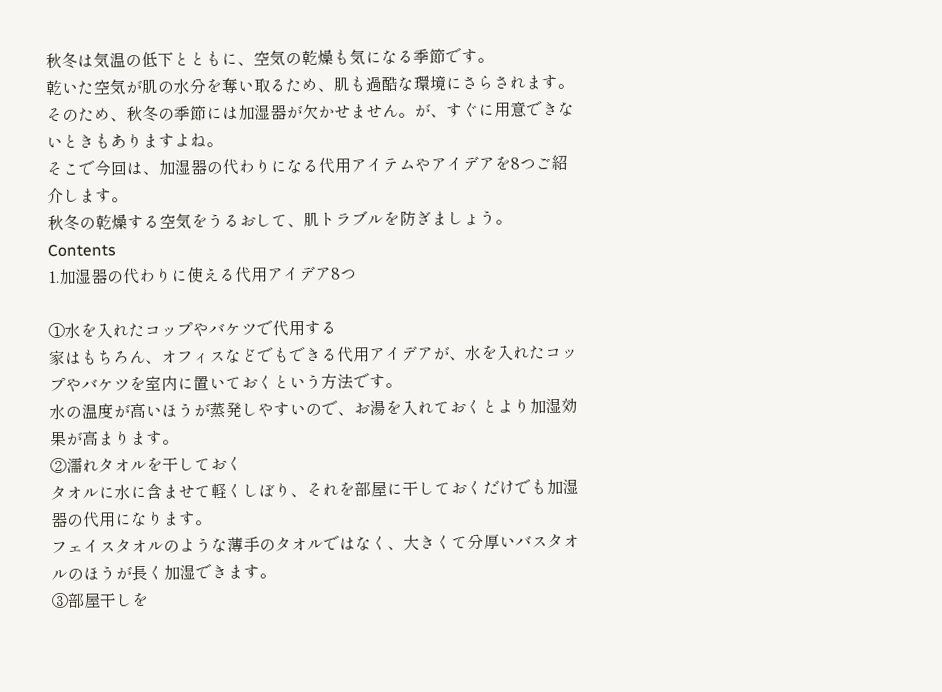秋冬は気温の低下とともに、空気の乾燥も気になる季節です。
乾いた空気が肌の水分を奪い取るため、肌も過酷な環境にさらされます。
そのため、秋冬の季節には加湿器が欠かせません。が、すぐに用意できないときもありますよね。
そこで今回は、加湿器の代わりになる代用アイテムやアイデアを8つご紹介します。
秋冬の乾燥する空気をうるおして、肌トラブルを防ぎましょう。
Contents
1.加湿器の代わりに使える代用アイデア8つ

①水を入れたコップやバケツで代用する
家はもちろん、オフィスなどでもできる代用アイデアが、水を入れたコップやバケツを室内に置いておくという方法です。
水の温度が高いほうが蒸発しやすいので、お湯を入れておくとより加湿効果が高まります。
②濡れタオルを干しておく
タオルに水に含ませて軽くしぼり、それを部屋に干しておくだけでも加湿器の代用になります。
フェイスタオルのような薄手のタオルではなく、大きくて分厚いバスタオルのほうが長く加湿できます。
③部屋干しを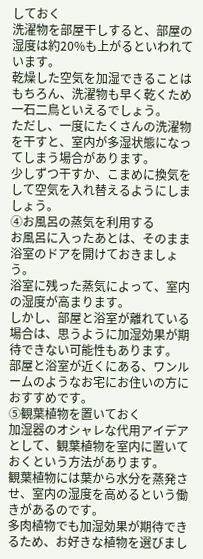しておく
洗濯物を部屋干しすると、部屋の湿度は約20%も上がるといわれています。
乾燥した空気を加湿できることはもちろん、洗濯物も早く乾くため一石二鳥といえるでしょう。
ただし、一度にたくさんの洗濯物を干すと、室内が多湿状態になってしまう場合があります。
少しずつ干すか、こまめに換気をして空気を入れ替えるようにしましょう。
④お風呂の蒸気を利用する
お風呂に入ったあとは、そのまま浴室のドアを開けておきましょう。
浴室に残った蒸気によって、室内の湿度が高まります。
しかし、部屋と浴室が離れている場合は、思うように加湿効果が期待できない可能性もあります。
部屋と浴室が近くにある、ワンルームのようなお宅にお住いの方におすすめです。
⑤観葉植物を置いておく
加湿器のオシャレな代用アイデアとして、観葉植物を室内に置いておくという方法があります。
観葉植物には葉から水分を蒸発させ、室内の湿度を高めるという働きがあるのです。
多肉植物でも加湿効果が期待できるため、お好きな植物を選びまし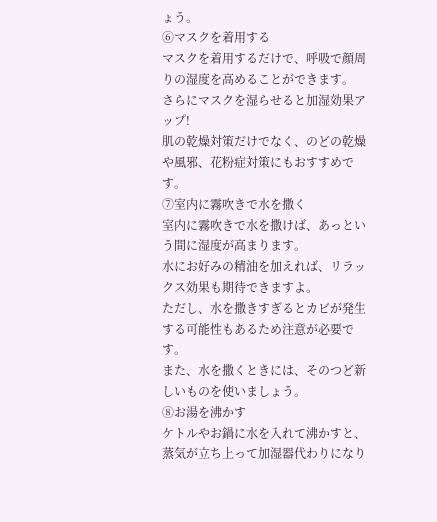ょう。
⑥マスクを着用する
マスクを着用するだけで、呼吸で顔周りの湿度を高めることができます。
さらにマスクを湿らせると加湿効果アップ!
肌の乾燥対策だけでなく、のどの乾燥や風邪、花粉症対策にもおすすめです。
⑦室内に霧吹きで水を撒く
室内に霧吹きで水を撒けば、あっという間に湿度が高まります。
水にお好みの精油を加えれば、リラックス効果も期待できますよ。
ただし、水を撒きすぎるとカビが発生する可能性もあるため注意が必要です。
また、水を撒くときには、そのつど新しいものを使いましょう。
⑧お湯を沸かす
ケトルやお鍋に水を入れて沸かすと、蒸気が立ち上って加湿器代わりになり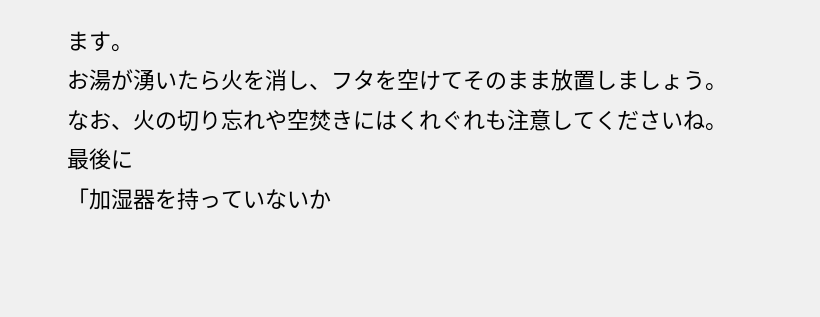ます。
お湯が湧いたら火を消し、フタを空けてそのまま放置しましょう。
なお、火の切り忘れや空焚きにはくれぐれも注意してくださいね。
最後に
「加湿器を持っていないか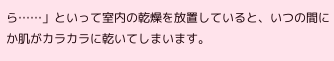ら……」といって室内の乾燥を放置していると、いつの間にか肌がカラカラに乾いてしまいます。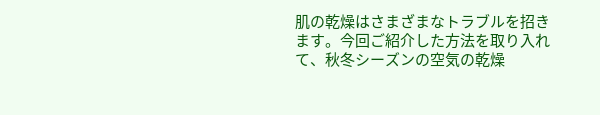肌の乾燥はさまざまなトラブルを招きます。今回ご紹介した方法を取り入れて、秋冬シーズンの空気の乾燥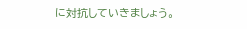に対抗していきましょう。